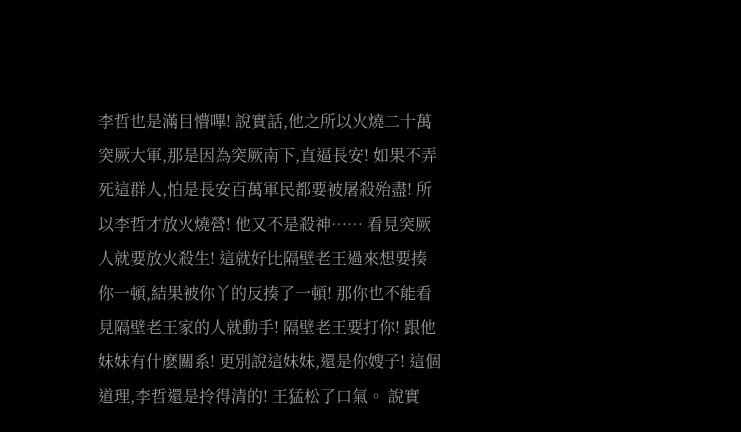李哲也是滿目懵嗶! 說實話,他之所以火燒二十萬突厥大軍,那是因為突厥南下,直逼長安! 如果不弄死這群人,怕是長安百萬軍民都要被屠殺殆盡! 所以李哲才放火燒營! 他又不是殺神…… 看見突厥人就要放火殺生! 這就好比隔壁老王過來想要揍你一頓,結果被你丫的反揍了一頓! 那你也不能看見隔壁老王家的人就動手! 隔壁老王要打你! 跟他妹妹有什麽關系! 更別說這妹妹,還是你嫂子! 這個道理,李哲還是拎得清的! 王猛松了口氣。 說實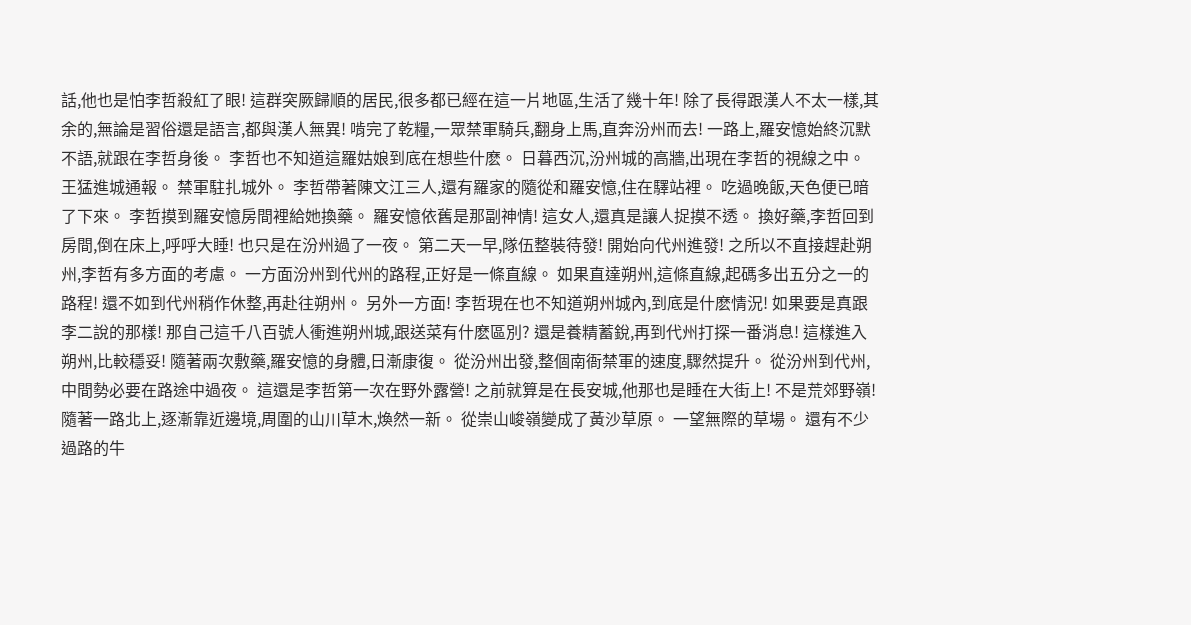話,他也是怕李哲殺紅了眼! 這群突厥歸順的居民,很多都已經在這一片地區,生活了幾十年! 除了長得跟漢人不太一樣,其余的,無論是習俗還是語言,都與漢人無異! 啃完了乾糧,一眾禁軍騎兵,翻身上馬,直奔汾州而去! 一路上,羅安憶始終沉默不語,就跟在李哲身後。 李哲也不知道這羅姑娘到底在想些什麽。 日暮西沉,汾州城的高牆,出現在李哲的視線之中。 王猛進城通報。 禁軍駐扎城外。 李哲帶著陳文江三人,還有羅家的隨從和羅安憶,住在驛站裡。 吃過晚飯,天色便已暗了下來。 李哲摸到羅安憶房間裡給她換藥。 羅安憶依舊是那副神情! 這女人,還真是讓人捉摸不透。 換好藥,李哲回到房間,倒在床上,呼呼大睡! 也只是在汾州過了一夜。 第二天一早,隊伍整裝待發! 開始向代州進發! 之所以不直接趕赴朔州,李哲有多方面的考慮。 一方面汾州到代州的路程,正好是一條直線。 如果直達朔州,這條直線,起碼多出五分之一的路程! 還不如到代州稍作休整,再赴往朔州。 另外一方面! 李哲現在也不知道朔州城內,到底是什麽情況! 如果要是真跟李二說的那樣! 那自己這千八百號人衝進朔州城,跟送菜有什麽區別? 還是養精蓄銳,再到代州打探一番消息! 這樣進入朔州,比較穩妥! 隨著兩次敷藥,羅安憶的身體,日漸康復。 從汾州出發,整個南衙禁軍的速度,驟然提升。 從汾州到代州,中間勢必要在路途中過夜。 這還是李哲第一次在野外露營! 之前就算是在長安城,他那也是睡在大街上! 不是荒郊野嶺! 隨著一路北上,逐漸靠近邊境,周圍的山川草木,煥然一新。 從崇山峻嶺變成了黃沙草原。 一望無際的草場。 還有不少過路的牛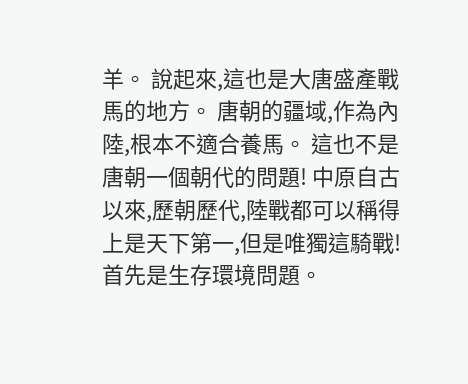羊。 說起來,這也是大唐盛產戰馬的地方。 唐朝的疆域,作為內陸,根本不適合養馬。 這也不是唐朝一個朝代的問題! 中原自古以來,歷朝歷代,陸戰都可以稱得上是天下第一,但是唯獨這騎戰! 首先是生存環境問題。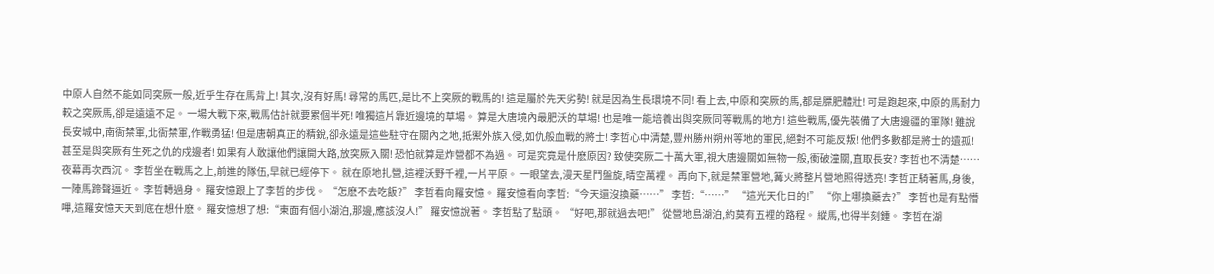中原人自然不能如同突厥一般,近乎生存在馬背上! 其次,沒有好馬! 尋常的馬匹,是比不上突厥的戰馬的! 這是屬於先天劣勢! 就是因為生長環境不同! 看上去,中原和突厥的馬,都是膘肥體壯! 可是跑起來,中原的馬耐力較之突厥馬,卻是遠遠不足。 一場大戰下來,戰馬估計就要累個半死! 唯獨這片靠近邊境的草場。 算是大唐境內最肥沃的草場! 也是唯一能培養出與突厥同等戰馬的地方! 這些戰馬,優先裝備了大唐邊疆的軍隊! 雖說長安城中,南衙禁軍,北衙禁軍,作戰勇猛! 但是唐朝真正的精銳,卻永遠是這些駐守在關內之地,抵禦外族入侵,如仇般血戰的將士! 李哲心中清楚,豐州勝州朔州等地的軍民,絕對不可能反叛! 他們多數都是將士的遺孤! 甚至是與突厥有生死之仇的戍邊者! 如果有人敢讓他們讓開大路,放突厥入關! 恐怕就算是炸營都不為過。 可是究竟是什麽原因? 致使突厥二十萬大軍,視大唐邊關如無物一般,衝破潼關,直取長安? 李哲也不清楚…… 夜幕再次西沉。 李哲坐在戰馬之上,前進的隊伍,早就已經停下。 就在原地扎營,這裡沃野千裡,一片平原。 一眼望去,漫天星鬥盤旋,晴空萬裡。 再向下,就是禁軍營地,篝火將整片營地照得透亮! 李哲正騎著馬,身後,一陣馬蹄聲逼近。 李哲轉過身。 羅安憶跟上了李哲的步伐。 “怎麽不去吃飯?” 李哲看向羅安憶。 羅安憶看向李哲:“今天還沒換藥……” 李哲:“……” “這光天化日的!” “你上哪換藥去?” 李哲也是有點懵嗶,這羅安憶天天到底在想什麽。 羅安憶想了想:“東面有個小湖泊,那邊,應該沒人!” 羅安憶說著。 李哲點了點頭。 “好吧,那就過去吧!” 從營地島湖泊,約莫有五裡的路程。 縱馬,也得半刻鍾。 李哲在湖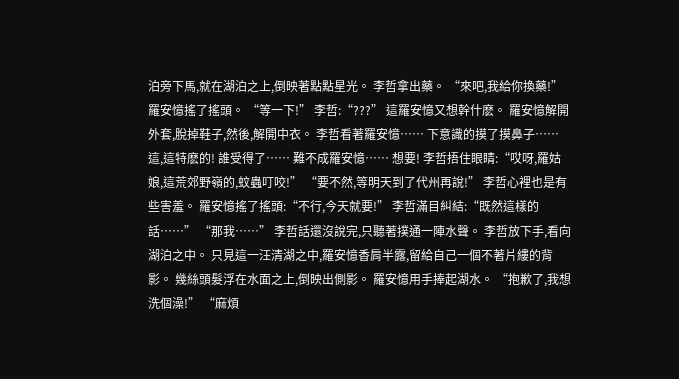泊旁下馬,就在湖泊之上,倒映著點點星光。 李哲拿出藥。 “來吧,我給你換藥!” 羅安憶搖了搖頭。 “等一下!” 李哲:“???” 這羅安憶又想幹什麽。 羅安憶解開外套,脫掉鞋子,然後,解開中衣。 李哲看著羅安憶…… 下意識的摸了摸鼻子…… 這,這特麽的! 誰受得了…… 難不成羅安憶…… 想要! 李哲捂住眼睛:“哎呀,羅姑娘,這荒郊野嶺的,蚊蟲叮咬!” “要不然,等明天到了代州再說!” 李哲心裡也是有些害羞。 羅安憶搖了搖頭:“不行,今天就要!” 李哲滿目糾結:“既然這樣的話……” “那我……” 李哲話還沒說完,只聽著撲通一陣水聲。 李哲放下手,看向湖泊之中。 只見這一汪清湖之中,羅安憶香肩半露,留給自己一個不著片縷的背影。 幾絲頭髮浮在水面之上,倒映出側影。 羅安憶用手捧起湖水。 “抱歉了,我想洗個澡!” “麻煩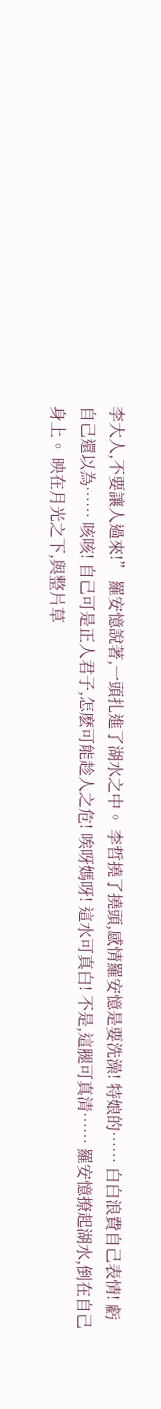李大人,不要讓人過來!” 羅安憶說著,一頭扎進了湖水之中。 李哲撓了撓頭,感情羅安憶是要洗澡! 特娘的…… 白白浪費自己表情! 虧自己還以為…… 咳咳! 自己可是正人君子,怎麽可能趁人之危! 唉呀媽呀! 這水可真白! 不是,這腿可真清…… 羅安憶撩起湖水,倒在自己身上。 映在月光之下,與整片草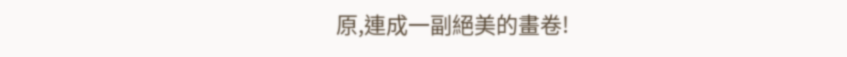原,連成一副絕美的畫卷!